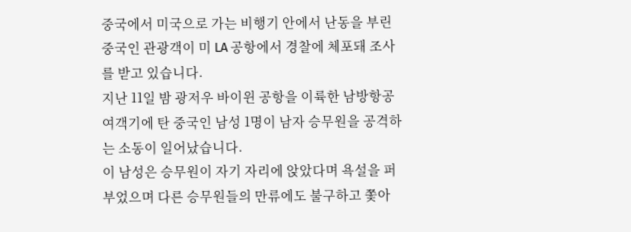중국에서 미국으로 가는 비행기 안에서 난동을 부린 중국인 관광객이 미 LA 공항에서 경찰에 체포돼 조사를 받고 있습니다.
지난 11일 밤 광저우 바이윈 공항을 이륙한 남방항공 여객기에 탄 중국인 남성 1명이 남자 승무원을 공격하는 소동이 일어났습니다.
이 남성은 승무원이 자기 자리에 앉았다며 욕설을 퍼부었으며 다른 승무원들의 만류에도 불구하고 쫓아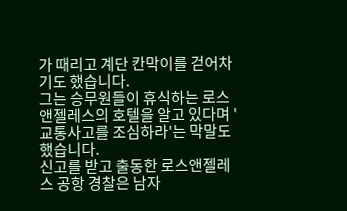가 때리고 계단 칸막이를 걷어차기도 했습니다.
그는 승무원들이 휴식하는 로스앤젤레스의 호텔을 알고 있다며 '교통사고를 조심하라'는 막말도 했습니다.
신고를 받고 출동한 로스앤젤레스 공항 경찰은 남자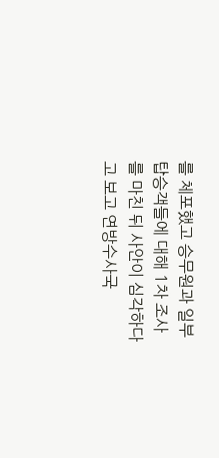를 체포했고 승무원과 일부 탑승객들에 대해 1차 조사를 마친 뒤 사안이 심각하다고 보고 연방수사국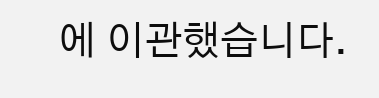에 이관했습니다.